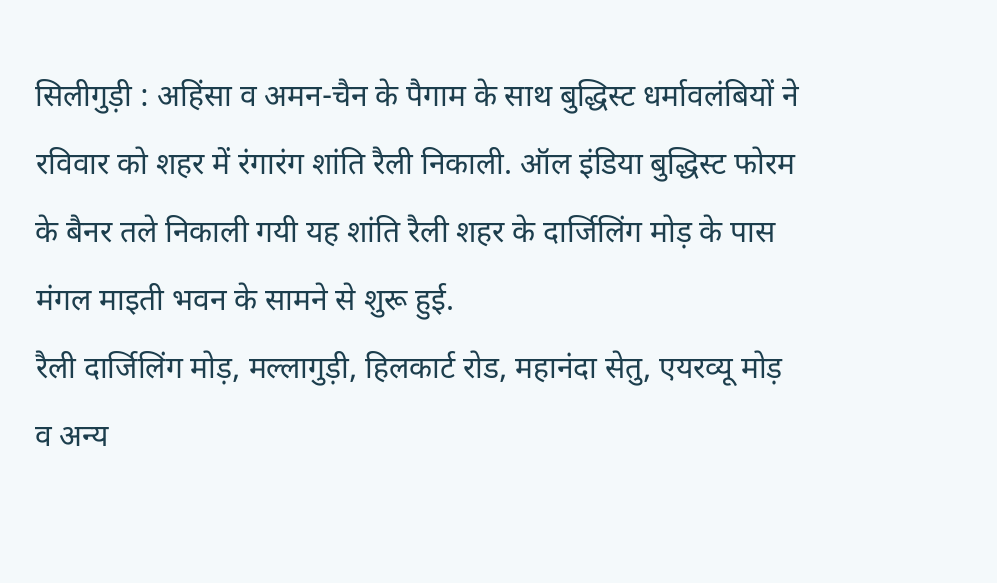सिलीगुड़ी : अहिंसा व अमन-चैन के पैगाम के साथ बुद्धिस्ट धर्मावलंबियों ने रविवार को शहर में रंगारंग शांति रैली निकाली. ऑल इंडिया बुद्धिस्ट फोरम के बैनर तले निकाली गयी यह शांति रैली शहर के दार्जिलिंग मोड़ के पास मंगल माइती भवन के सामने से शुरू हुई.
रैली दार्जिलिंग मोड़, मल्लागुड़ी, हिलकार्ट रोड, महानंदा सेतु, एयरव्यू मोड़ व अन्य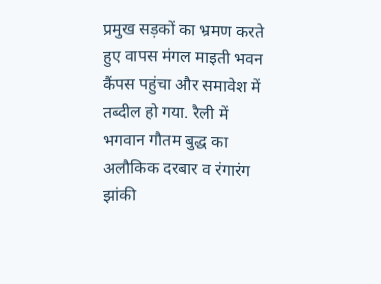प्रमुख सड़कों का भ्रमण करते हुए वापस मंगल माइती भवन कैंपस पहुंचा और समावेश में तब्दील हो गया. रैली में भगवान गौतम बुद्ध का अलौकिक दरबार व रंगारंग झांकी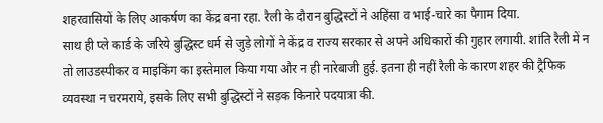शहरवासियों के लिए आकर्षण का केंद्र बना रहा. रैली के दौरान बुद्धिस्टों ने अहिंसा व भाई-चारे का पैगाम दिया.
साथ ही प्ले कार्ड के जरिये बुद्धिस्ट धर्म से जुड़े लोगों ने केंद्र व राज्य सरकार से अपने अधिकारों की गुहार लगायी. शांति रैली में न तो लाउडस्पीकर व माइकिंग का इस्तेमाल किया गया और न ही नारेबाजी हुई. इतना ही नहीं रैली के कारण शहर की ट्रैफिक व्यवस्था न चरमराये, इसके लिए सभी बुद्धिस्टों ने सड़क किनारे पदयात्रा की.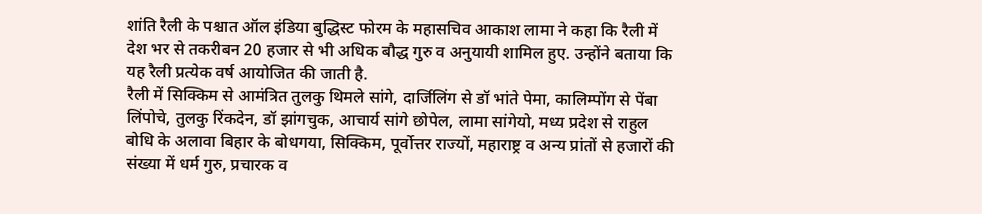शांति रैली के पश्चात ऑल इंडिया बुद्धिस्ट फोरम के महासचिव आकाश लामा ने कहा कि रैली में देश भर से तकरीबन 20 हजार से भी अधिक बौद्ध गुरु व अनुयायी शामिल हुए. उन्होंने बताया कि यह रैली प्रत्येक वर्ष आयोजित की जाती है.
रैली में सिक्किम से आमंत्रित तुलकु थिमले सांगे, दार्जिलिंग से डॉ भांते पेमा, कालिम्पोंग से पेंबा लिंपोचे, तुलकु रिंकदेन, डॉ झांगचुक, आचार्य सांगे छोपेल, लामा सांगेयो, मध्य प्रदेश से राहुल बोधि के अलावा बिहार के बोधगया, सिक्किम, पूर्वोत्तर राज्यों, महाराष्ट्र व अन्य प्रांतों से हजारों की संख्या में धर्म गुरु, प्रचारक व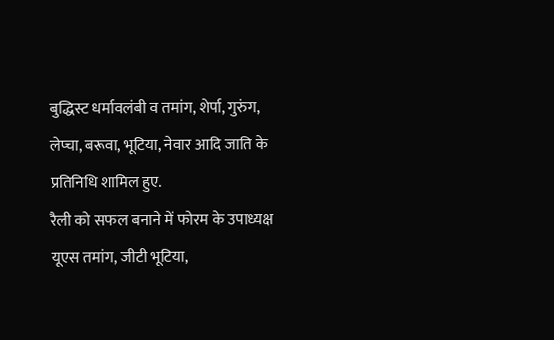बुद्धिस्ट धर्मावलंबी व तमांग, शेर्पा, गुरुंग, लेप्चा, बरूवा, भूटिया, नेवार आदि जाति के प्रतिनिधि शामिल हुए.
रैली को सफल बनाने में फोरम के उपाध्यक्ष यूएस तमांग, जीटी भूटिया,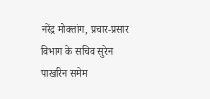नरेंद्र मोक्तांग, प्रचार-प्रसार विभाग के सचिव सुरेन पाखरिन समेम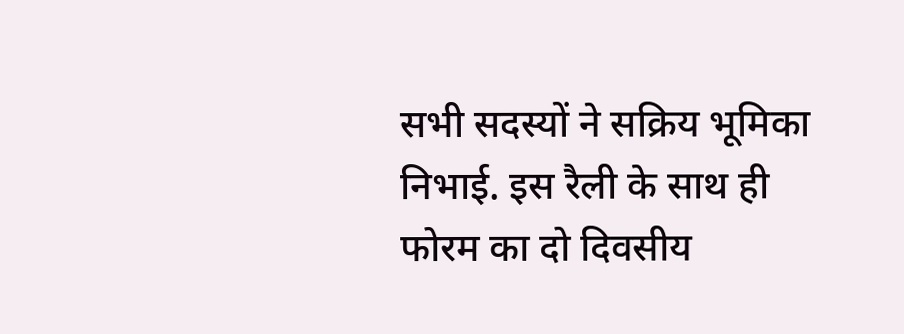सभी सदस्यों ने सक्रिय भूमिका निभाई. इस रैली के साथ ही फोरम का दो दिवसीय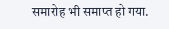समारोह भी समाप्त हो गया.